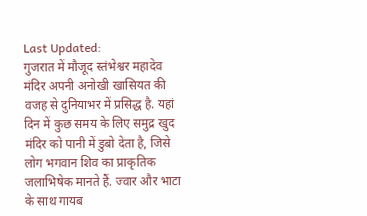Last Updated:
गुजरात में मौजूद स्तंभेश्वर महादेव मंदिर अपनी अनोखी खासियत की वजह से दुनियाभर में प्रसिद्ध है. यहां दिन में कुछ समय के लिए समुद्र खुद मंदिर को पानी में डुबो देता है, जिसे लोग भगवान शिव का प्राकृतिक जलाभिषेक मानते हैं. ज्वार और भाटा के साथ गायब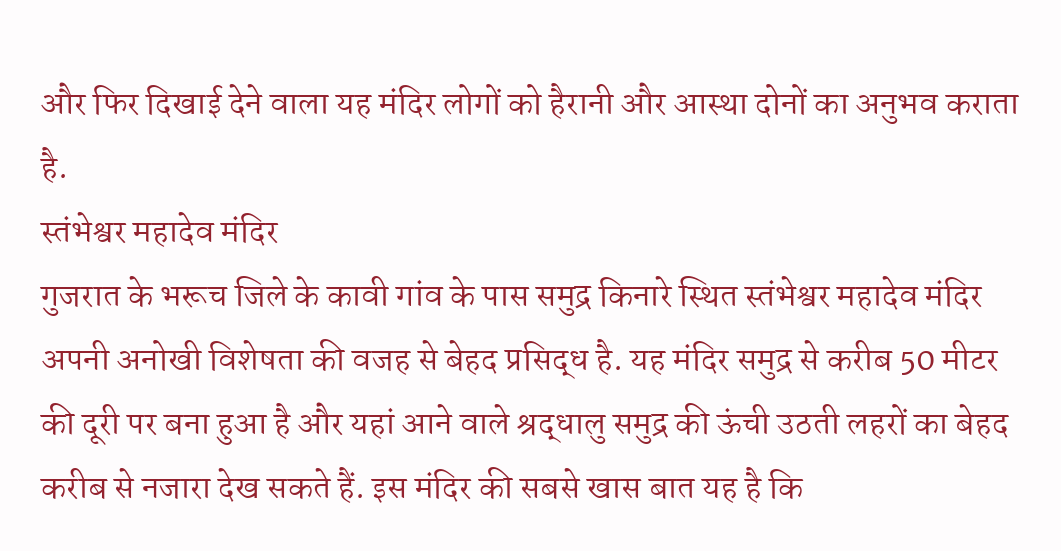और फिर दिखाई देने वाला यह मंदिर लोगों को हैरानी और आस्था दोनों का अनुभव कराता है.
स्तंभेश्वर महादेव मंदिर
गुजरात के भरूच जिले के कावी गांव के पास समुद्र किनारे स्थित स्तंभेश्वर महादेव मंदिर अपनी अनोखी विशेषता की वजह से बेहद प्रसिद्ध है. यह मंदिर समुद्र से करीब 50 मीटर की दूरी पर बना हुआ है और यहां आने वाले श्रद्धालु समुद्र की ऊंची उठती लहरों का बेहद करीब से नजारा देख सकते हैं. इस मंदिर की सबसे खास बात यह है कि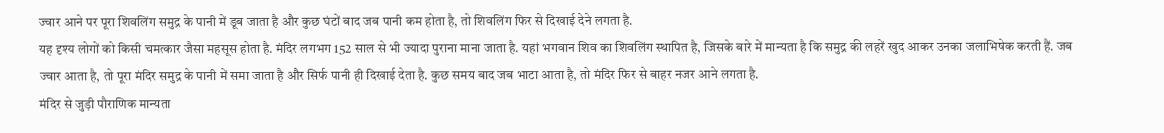ज्वार आने पर पूरा शिवलिंग समुद्र के पानी में डूब जाता है और कुछ घंटों बाद जब पानी कम होता है, तो शिवलिंग फिर से दिखाई देने लगता है.
यह दृश्य लोगों को किसी चमत्कार जैसा महसूस होता है. मंदिर लगभग 152 साल से भी ज्यादा पुराना माना जाता है. यहां भगवान शिव का शिवलिंग स्थापित है, जिसके बारे में मान्यता है कि समुद्र की लहरें खुद आकर उनका जलाभिषेक करती हैं. जब ज्वार आता है, तो पूरा मंदिर समुद्र के पानी में समा जाता है और सिर्फ पानी ही दिखाई देता है. कुछ समय बाद जब भाटा आता है, तो मंदिर फिर से बाहर नजर आने लगता है.
मंदिर से जुड़ी पौराणिक मान्यता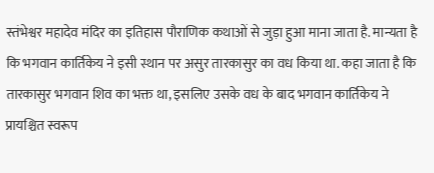स्तंभेश्वर महादेव मंदिर का इतिहास पौराणिक कथाओं से जुड़ा हुआ माना जाता है. मान्यता है कि भगवान कार्तिकेय ने इसी स्थान पर असुर तारकासुर का वध किया था. कहा जाता है कि तारकासुर भगवान शिव का भक्त था, इसलिए उसके वध के बाद भगवान कार्तिकेय ने प्रायश्चित स्वरूप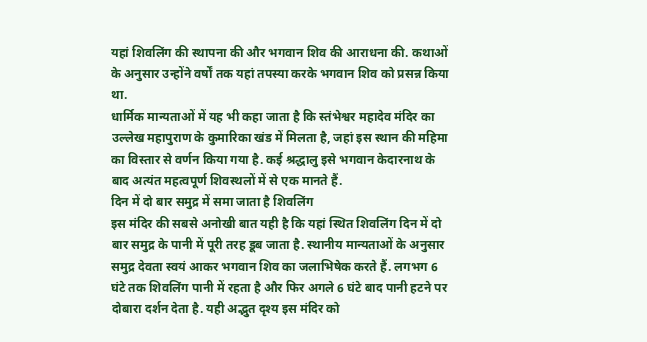यहां शिवलिंग की स्थापना की और भगवान शिव की आराधना की. कथाओं के अनुसार उन्होंने वर्षों तक यहां तपस्या करके भगवान शिव को प्रसन्न किया था.
धार्मिक मान्यताओं में यह भी कहा जाता है कि स्तंभेश्वर महादेव मंदिर का उल्लेख महापुराण के कुमारिका खंड में मिलता है, जहां इस स्थान की महिमा का विस्तार से वर्णन किया गया है. कई श्रद्धालु इसे भगवान केदारनाथ के बाद अत्यंत महत्वपूर्ण शिवस्थलों में से एक मानते हैं.
दिन में दो बार समुद्र में समा जाता है शिवलिंग
इस मंदिर की सबसे अनोखी बात यही है कि यहां स्थित शिवलिंग दिन में दो बार समुद्र के पानी में पूरी तरह डूब जाता है. स्थानीय मान्यताओं के अनुसार समुद्र देवता स्वयं आकर भगवान शिव का जलाभिषेक करते हैं. लगभग 6 घंटे तक शिवलिंग पानी में रहता है और फिर अगले 6 घंटे बाद पानी हटने पर दोबारा दर्शन देता है. यही अद्भुत दृश्य इस मंदिर को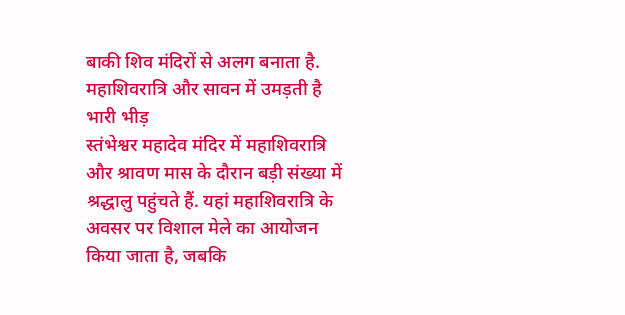बाकी शिव मंदिरों से अलग बनाता है.
महाशिवरात्रि और सावन में उमड़ती है भारी भीड़
स्तंभेश्वर महादेव मंदिर में महाशिवरात्रि और श्रावण मास के दौरान बड़ी संख्या में श्रद्धालु पहुंचते हैं. यहां महाशिवरात्रि के अवसर पर विशाल मेले का आयोजन किया जाता है, जबकि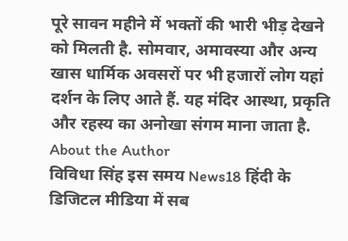पूरे सावन महीने में भक्तों की भारी भीड़ देखने को मिलती है. सोमवार, अमावस्या और अन्य खास धार्मिक अवसरों पर भी हजारों लोग यहां दर्शन के लिए आते हैं. यह मंदिर आस्था, प्रकृति और रहस्य का अनोखा संगम माना जाता है.
About the Author
विविधा सिंह इस समय News18 हिंदी के डिजिटल मीडिया में सब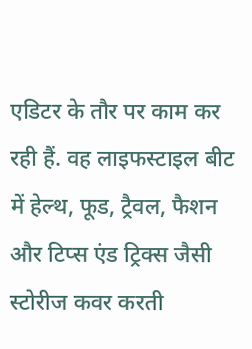एडिटर के तौर पर काम कर रही हैं. वह लाइफस्टाइल बीट में हेल्थ, फूड, ट्रैवल, फैशन और टिप्स एंड ट्रिक्स जैसी स्टोरीज कवर करती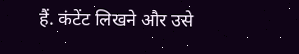हैं. कंटेंट लिखने और उसे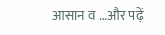आसान व …और पढ़ें